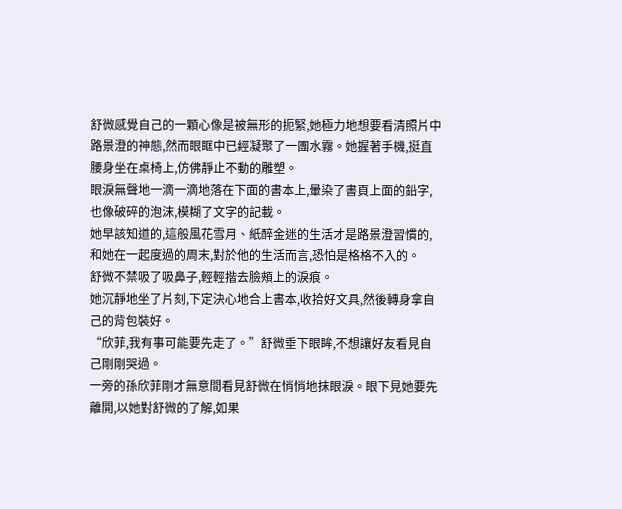舒微感覺自己的一顆心像是被無形的扼緊,她極力地想要看清照片中路景澄的神態,然而眼眶中已經凝聚了一團水霧。她握著手機,挺直腰身坐在桌椅上,仿佛靜止不動的雕塑。
眼淚無聲地一滴一滴地落在下面的書本上,暈染了書頁上面的鉛字,也像破碎的泡沫,模糊了文字的記載。
她早該知道的,這般風花雪月、紙醉金迷的生活才是路景澄習慣的,和她在一起度過的周末,對於他的生活而言,恐怕是格格不入的。
舒微不禁吸了吸鼻子,輕輕揩去臉頰上的淚痕。
她沉靜地坐了片刻,下定決心地合上書本,收拾好文具,然後轉身拿自己的背包裝好。
“欣菲,我有事可能要先走了。”舒微垂下眼眸,不想讓好友看見自己剛剛哭過。
一旁的孫欣菲剛才無意間看見舒微在悄悄地抹眼淚。眼下見她要先離開,以她對舒微的了解,如果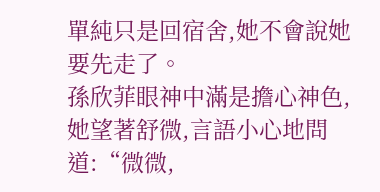單純只是回宿舍,她不會說她要先走了。
孫欣菲眼神中滿是擔心神色,她望著舒微,言語小心地問道:“微微,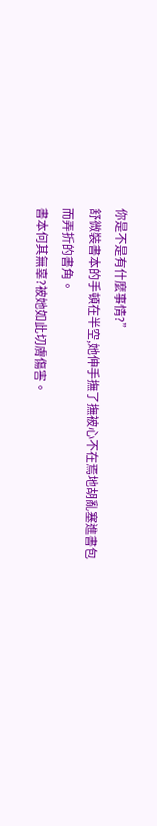你是不是有什麼事情?”
舒微裝書本的手頓在半空,她伸手撫了撫被心不在焉地胡亂塞進書包而弄折的書角。
書本何其無辜?被她如此切膚傷害。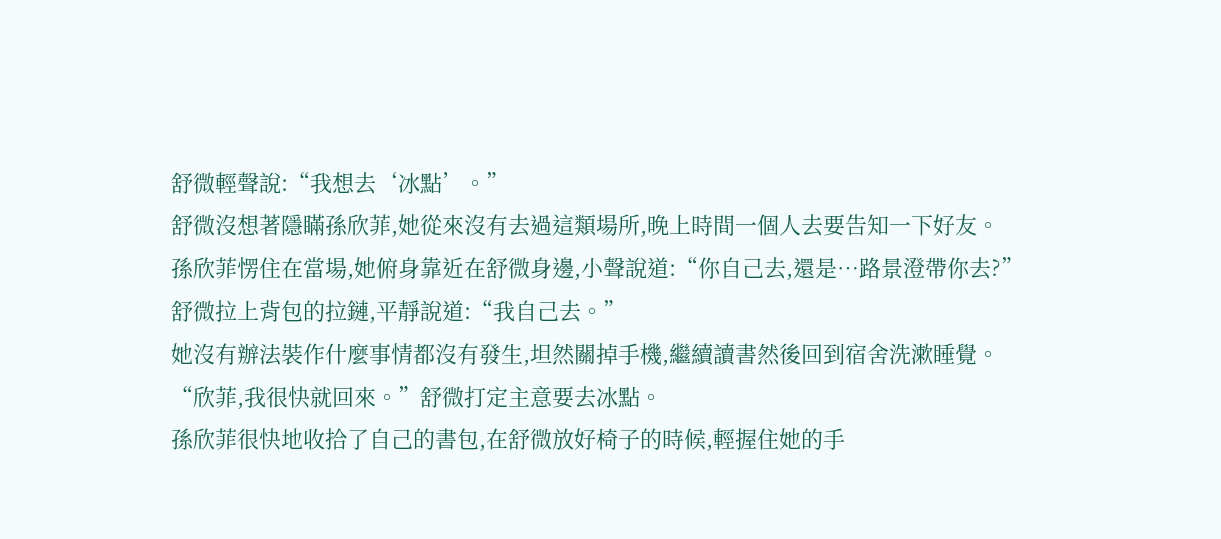舒微輕聲說:“我想去‘冰點’。”
舒微沒想著隱瞞孫欣菲,她從來沒有去過這類場所,晚上時間一個人去要告知一下好友。
孫欣菲愣住在當場,她俯身靠近在舒微身邊,小聲說道:“你自己去,還是…路景澄帶你去?”
舒微拉上背包的拉鏈,平靜說道:“我自己去。”
她沒有辦法裝作什麼事情都沒有發生,坦然關掉手機,繼續讀書然後回到宿舍洗漱睡覺。
“欣菲,我很快就回來。”舒微打定主意要去冰點。
孫欣菲很快地收拾了自己的書包,在舒微放好椅子的時候,輕握住她的手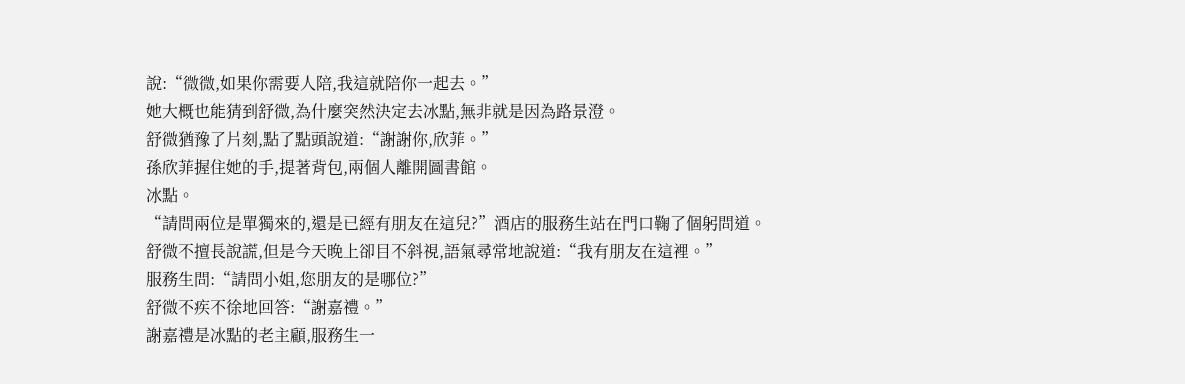說:“微微,如果你需要人陪,我這就陪你一起去。”
她大概也能猜到舒微,為什麼突然決定去冰點,無非就是因為路景澄。
舒微猶豫了片刻,點了點頭說道:“謝謝你,欣菲。”
孫欣菲握住她的手,提著背包,兩個人離開圖書館。
冰點。
“請問兩位是單獨來的,還是已經有朋友在這兒?”酒店的服務生站在門口鞠了個躬問道。
舒微不擅長說謊,但是今天晚上卻目不斜視,語氣尋常地說道:“我有朋友在這裡。”
服務生問:“請問小姐,您朋友的是哪位?”
舒微不疾不徐地回答:“謝嘉禮。”
謝嘉禮是冰點的老主顧,服務生一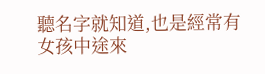聽名字就知道,也是經常有女孩中途來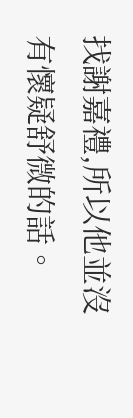找謝嘉禮,所以他並沒有懷疑舒微的話。